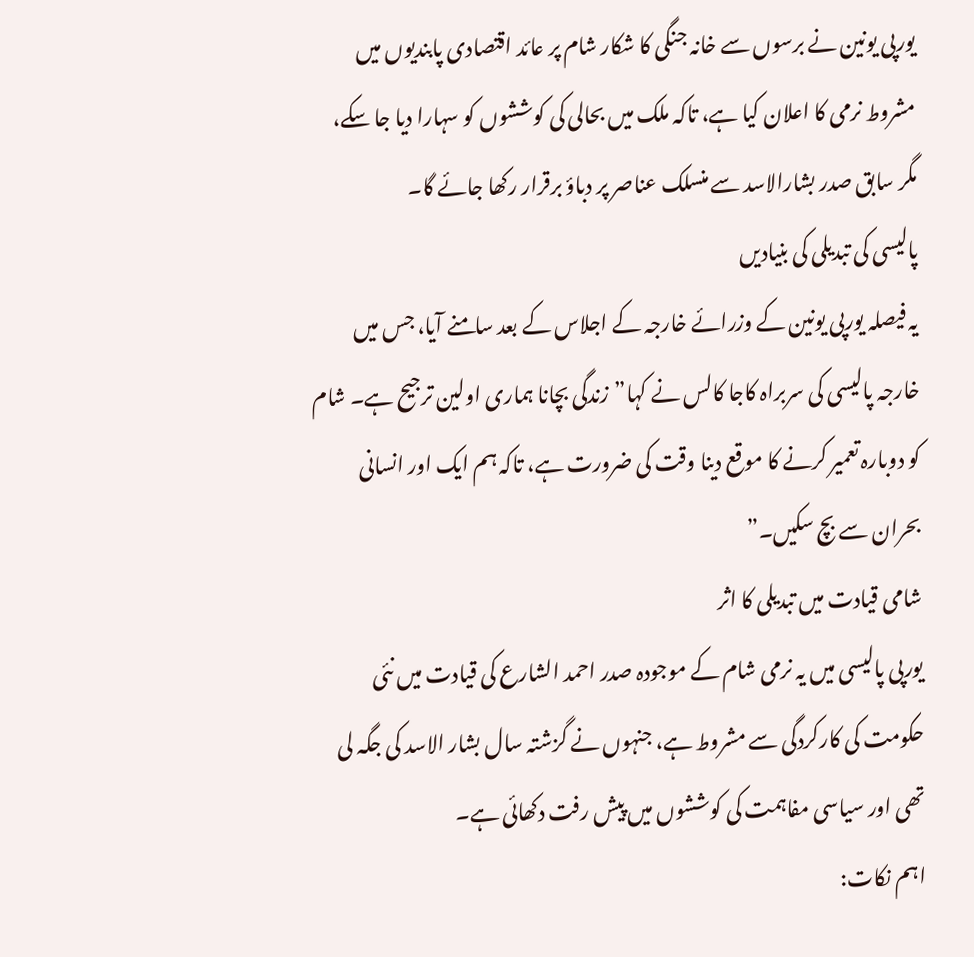یورپی یونین نے برسوں سے خانہ جنگی کا شکار شام پر عائد اقتصادی پابندیوں میں مشروط نرمی کا اعلان کیا ہے، تاکہ ملک میں بحالی کی کوششوں کو سہارا دیا جا سکے، مگر سابق صدر بشارالاسد سے منسلک عناصر پر دباؤ برقرار رکھا جائے گا۔
پالیسی کی تبدیلی کی بنیادیں
یہ فیصلہ یورپی یونین کے وزرائے خارجہ کے اجلاس کے بعد سامنے آیا، جس میں خارجہ پالیسی کی سربراہ کاجا کالس نے کہا”زندگی بچانا ہماری اولین ترجیح ہے۔ شام کو دوبارہ تعمیر کرنے کا موقع دینا وقت کی ضرورت ہے، تاکہ ہم ایک اور انسانی بحران سے بچ سکیں۔”
شامی قیادت میں تبدیلی کا اثر
یورپی پالیسی میں یہ نرمی شام کے موجودہ صدر احمد الشارع کی قیادت میں نئی حکومت کی کارکردگی سے مشروط ہے، جنہوں نے گزشتہ سال بشار الاسد کی جگہ لی تھی اور سیاسی مفاہمت کی کوششوں میں پیش رفت دکھائی ہے۔
اہم نکات: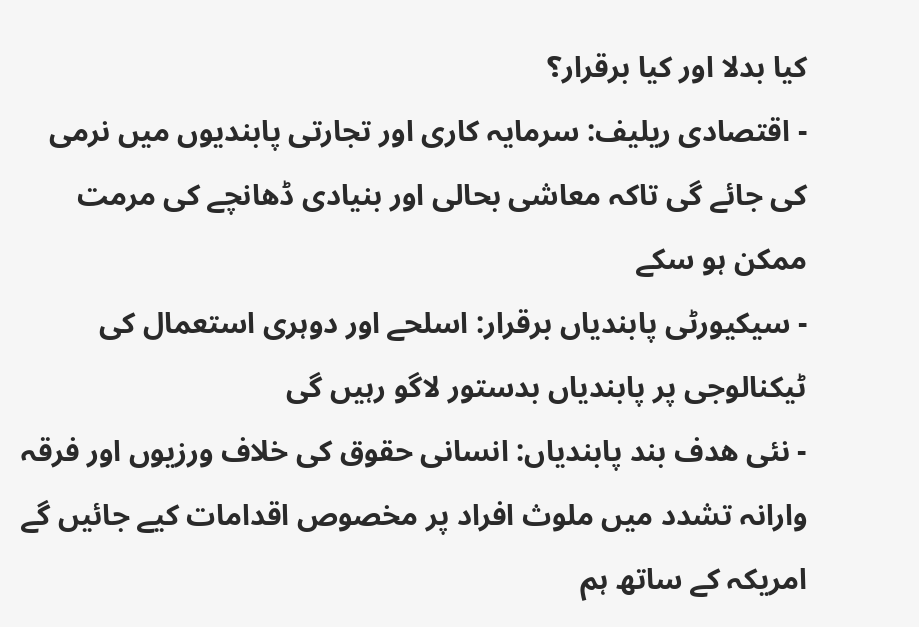کیا بدلا اور کیا برقرار؟
- اقتصادی ریلیف: سرمایہ کاری اور تجارتی پابندیوں میں نرمی کی جائے گی تاکہ معاشی بحالی اور بنیادی ڈھانچے کی مرمت ممکن ہو سکے
- سیکیورٹی پابندیاں برقرار: اسلحے اور دوہری استعمال کی ٹیکنالوجی پر پابندیاں بدستور لاگو رہیں گی
- نئی ھدف بند پابندیاں: انسانی حقوق کی خلاف ورزیوں اور فرقہ وارانہ تشدد میں ملوث افراد پر مخصوص اقدامات کیے جائیں گے
امریکہ کے ساتھ ہم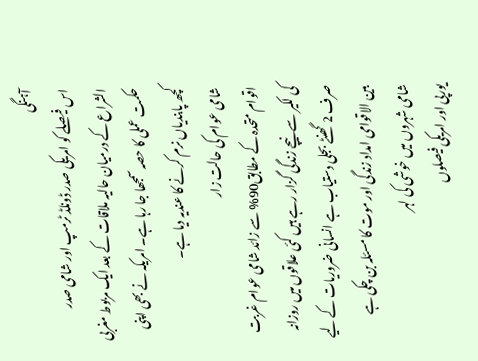آہنگی
اس فیصلے کو امریکی صدر ڈونلڈ ٹرمپ اور شامی صدر الشراع کے درمیان حالیہ ملاقات کے بعد ایک مربوط مغربی حکمت عملی کا حصہ سمجھا جا رہا ہے۔ امریکہ نے بھی اپنی کچھ پابندیاں نرم کرنے کا عندیہ دیا ہے۔
شامی عوام کی حالت زار
اقوام متحدہ کے مطابق90% سے زائد شامی عوام غربت کی لکیر سے نیچے زندگی گزار رہے ہیں کئی علاقوں میں روزانہ صرف 2 گھنٹے بجلی دستیاب ہے انسانی ضروریات کے لیے بین الاقوامی امداد زندگی اور موت کا مسئلہ بن چکی ہے
شامی شہروں میں خوشی کی لہر
یورپی اور امریکی فیصلوں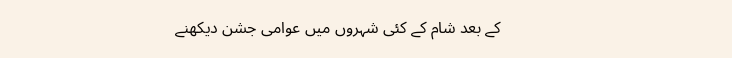کے بعد شام کے کئی شہروں میں عوامی جشن دیکھنے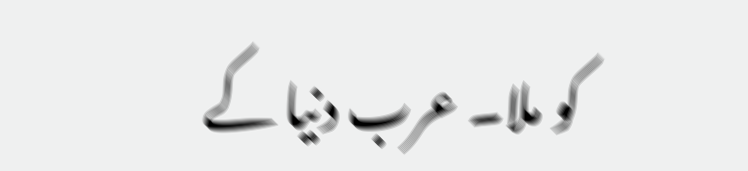کو ملا۔ عرب دنیا کے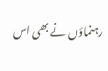رہنماؤں نے بھی اس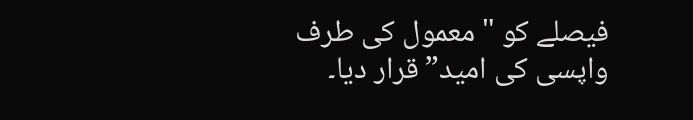فیصلے کو "معمول کی طرف واپسی کی امید” قرار دیا۔